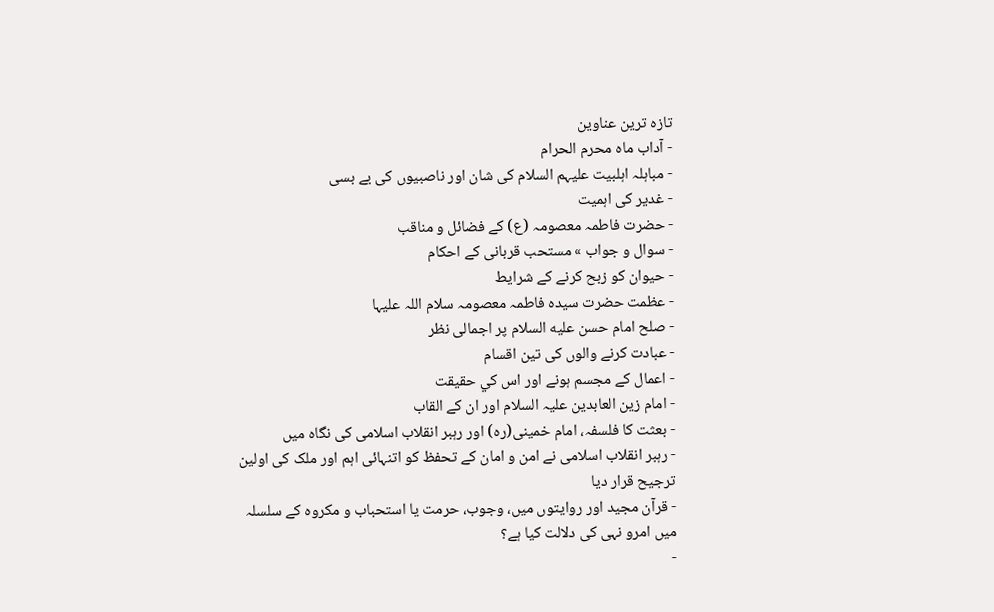تازه ترین عناوین
- آداب ماہ محرم الحرام
- مباہلہ اہلبیت علیہم السلام کی شان اور ناصبیوں کی بے بسی
- غدیر کی اہمیت
- حضرت فاطمہ معصومہ (ع) کے فضائل و مناقب
- سوال و جواب » مستحب قربانی کے احکام
- حیوان کو زبح کرنے کے شرایط
- عظمت حضرت سیدہ فاطمہ معصومہ سلام اللہ علیہا
- صلح امام حسن علیه السلام پر اجمالی نظر
- عبادت کرنے والوں کی تین اقسام
- اعمال كے مجسم ہونے اور اس كي حقيقت
- امام زین العابدین علیہ السلام اور ان کے القاب
- بعثت کا فلسفہ، امام خمینی(رہ) اور رہبر انقلاب اسلامی کی نگاہ میں
- رہبر انقلاب اسلامی نے امن و امان کے تحفظ کو اتنہائی اہم اور ملک کی اولین ترجیح قرار دیا
- قرآن مجید اور روایتوں میں، وجوب، حرمت یا استحباب و مکروہ کے سلسلہ میں امرو نہی کی دلالت کیا ہے؟
-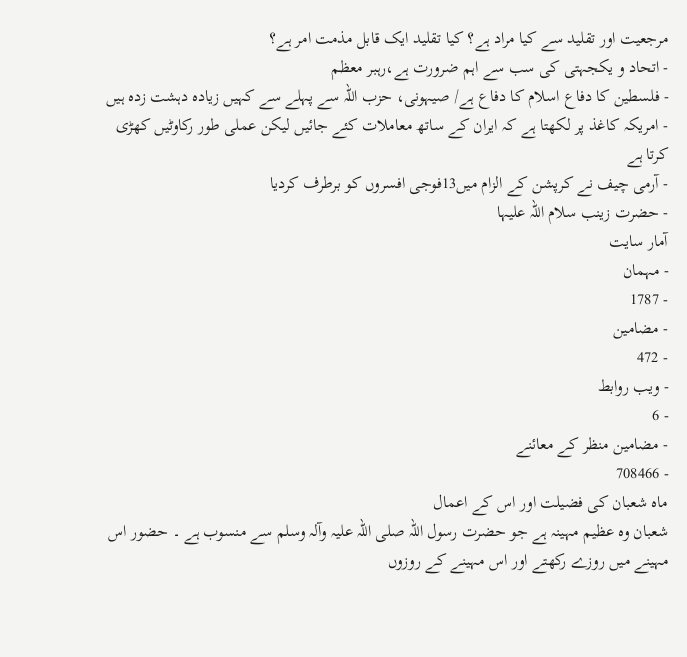مرجعیت اور تقلید سے کیا مراد ہے؟ کیا تقلید ایک قابل مذمت امر ہے؟
- اتحاد و یکجہتی کی سب سے اہم ضرورت ہے،رہبر معظم
- فلسطین کا دفاع اسلام کا دفاع ہے/ صیہونی، حزب اللہ سے پہلے سے کہیں زیادہ دہشت زدہ ہیں
- امریکہ کاغذ پر لکھتا ہے کہ ایران کے ساتھ معاملات کئے جائیں لیکن عملی طور رکاوٹیں کھڑی کرتا ہے
- آرمی چیف نے کرپشن کے الزام میں13فوجی افسروں کو برطرف کردیا
- حضرت زینب سلام اللہ علیہا
آمار سایت
- مہمان
- 1787
- مضامین
- 472
- ویب روابط
- 6
- مضامین منظر کے معائنے
- 708466
ماہ شعبان کی فضیلت اور اس کے اعمال
شعبان وہ عظیم مہینہ ہے جو حضرت رسول اللہ صلی اللہ علیہ وآلہ وسلم سے منسوب ہے ۔ حضور اس مہینے میں روزے رکھتے اور اس مہینے کے روزوں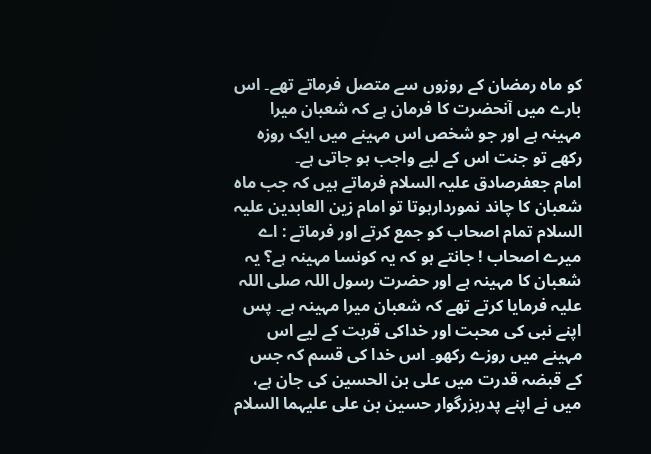کو ماہ رمضان کے روزوں سے متصل فرماتے تھے۔ اس بارے میں آنحضرت کا فرمان ہے کہ شعبان میرا مہینہ ہے اور جو شخص اس مہینے میں ایک روزہ رکھے تو جنت اس کے لیے واجب ہو جاتی ہے۔
امام جعفرصادق علیہ السلام فرماتے ہیں کہ جب ماہ شعبان کا چاند نموردارہوتا تو امام زین العابدین علیہ السلام تمام اصحاب کو جمع کرتے اور فرماتے : اے میرے اصحاب ! جانتے ہو کہ یہ کونسا مہینہ ہے؟ یہ شعبان کا مہینہ ہے اور حضرت رسول اللہ صلی اللہ علیہ فرمایا کرتے تھے کہ شعبان میرا مہینہ ہے۔ پس اپنے نبی کی محبت اور خداکی قربت کے لیے اس مہینے میں روزے رکھو۔ اس خدا کی قسم کہ جس کے قبضہ قدرت میں علی بن الحسین کی جان ہے، میں نے اپنے پدربزرگوار حسین بن علی علیہما السلام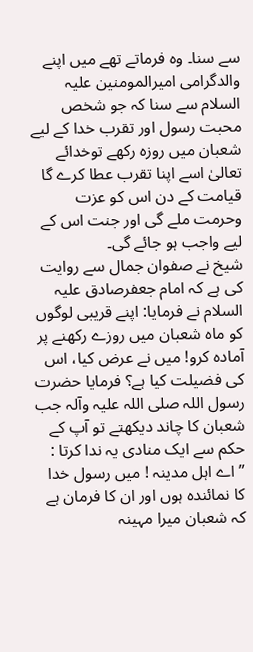سے سنا۔ وہ فرماتے تھے میں اپنے والدگرامی امیرالمومنین علیہ السلام سے سنا کہ جو شخص محبت رسول اور تقرب خدا کے لیے شعبان میں روزہ رکھے توخدائے تعالیٰ اسے اپنا تقرب عطا کرے گا قیامت کے دن اس کو عزت وحرمت ملے گی اور جنت اس کے لیے واجب ہو جائے گی۔
شیخ نے صفوان جمال سے روایت کی ہے کہ امام جعفرصادق علیہ السلام نے فرمایا: اپنے قریبی لوگوں کو ماہ شعبان میں روزے رکھنے پر آمادہ کرو! میں نے عرض کیا، اس کی فضیلت کیا ہے؟ فرمایا حضرت رسول اللہ صلی اللہ علیہ وآلہ جب شعبان کا چاند دیکھتے تو آپ کے حکم سے ایک منادی یہ ندا کرتا :
” اے اہل مدینہ ! میں رسول خدا کا نمائندہ ہوں اور ان کا فرمان ہے کہ شعبان میرا مہینہ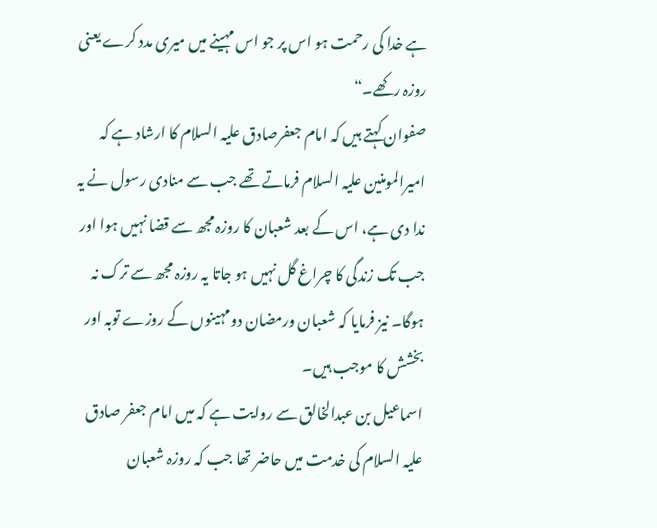ہے خدا کی رحمت ہو اس پر جو اس مہینے میں میری مدد کرے یعنی روزہ رکھے۔“
صفوان کہتے ہیں کہ امام جعفرصادق علیہ السلام کا ارشاد ہے کہ امیرالمومنین علیہ السلام فرماتے تھے جب سے منادی رسول نے یہ ندا دی ہے، اس کے بعد شعبان کا روزہ مجھ سے قضا نہیں ہوا اور جب تک زندگی کا چراغ گل نہیں ہو جاتا یہ روزہ مجھ سے ترک نہ ہوگا۔ نیز فرمایا کہ شعبان ورمضان دومہینوں کے روزے توبہ اور بخشش کا موجب ہیں۔
اسماعیل بن عبدالخالق سے روایت ہے کہ میں امام جعفر صادق علیہ السلام کی خدمت میں حاضر تھا جب کہ روزہ شعبان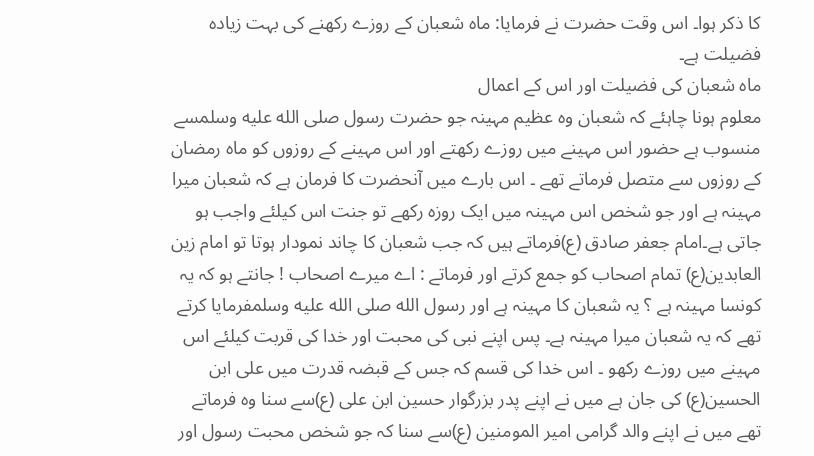کا ذکر ہوا۔ اس وقت حضرت نے فرمایا: ماہ شعبان کے روزے رکھنے کی بہت زیادہ فضیلت ہے۔
ماہ شعبان کی فضیلت اور اس کے اعمال
معلوم ہونا چاہئے کہ شعبان وہ عظیم مہینہ جو حضرت رسول صلى الله عليه وسلمسے منسوب ہے حضور اس مہینے میں روزے رکھتے اور اس مہینے کے روزوں کو ماہ رمضان کے روزوں سے متصل فرماتے تھے ۔ اس بارے میں آنحضرت کا فرمان ہے کہ شعبان میرا مہینہ ہے اور جو شخص اس مہینہ میں ایک روزہ رکھے تو جنت اس کیلئے واجب ہو جاتی ہے۔امام جعفر صادق (ع)فرماتے ہیں کہ جب شعبان کا چاند نمودار ہوتا تو امام زین العابدین(ع) تمام اصحاب کو جمع کرتے اور فرماتے : اے میرے اصحاب ! جانتے ہو کہ یہ کونسا مہینہ ہے ؟ یہ شعبان کا مہینہ ہے اور رسول الله صلى الله عليه وسلمفرمایا کرتے تھے کہ یہ شعبان میرا مہینہ ہے۔ پس اپنے نبی کی محبت اور خدا کی قربت کیلئے اس مہینے میں روزے رکھو ۔ اس خدا کی قسم کہ جس کے قبضہ قدرت میں علی ابن الحسین(ع) کی جان ہے میں نے اپنے پدر بزرگوار حسین ابن علی (ع)سے سنا وہ فرماتے تھے میں نے اپنے والد گرامی امیر المومنین (ع)سے سنا کہ جو شخص محبت رسول اور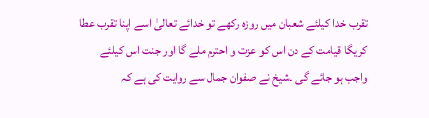تقرب خدا کیلئے شعبان میں روزہ رکھے تو خدائے تعالیٰ اسے اپنا تقرب عطا کریگا قیامت کے دن اس کو عزت و احترم ملے گا اور جنت اس کیلئے واجب ہو جائے گی ۔شیخ نے صفوان جمال سے روایت کی ہے کہ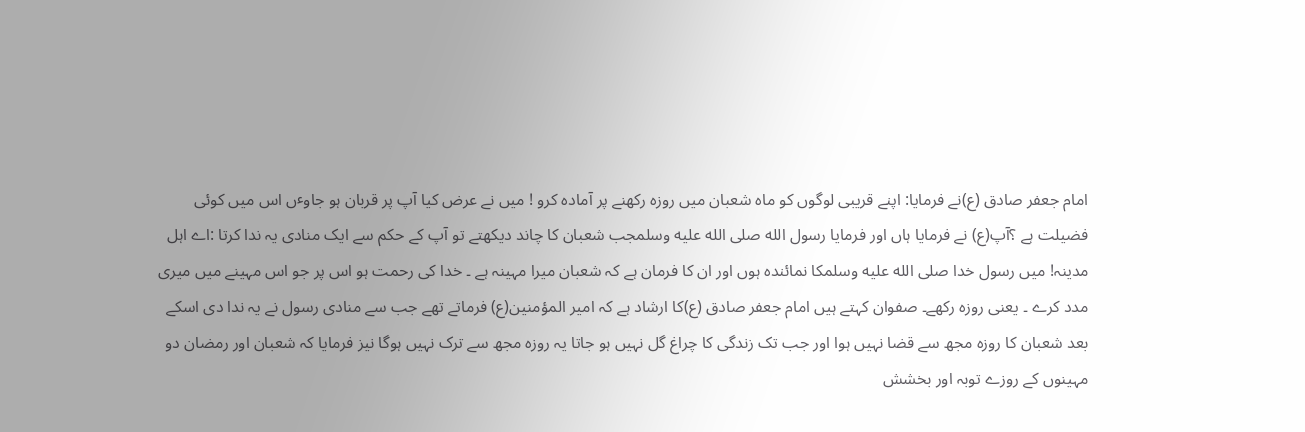امام جعفر صادق (ع)نے فرمایا: اپنے قریبی لوگوں کو ماہ شعبان میں روزہ رکھنے پر آمادہ کرو ! میں نے عرض کیا آپ پر قربان ہو جاوٴں اس میں کوئی فضیلت ہے ؟آپ(ع) نے فرمایا ہاں اور فرمایا رسول الله صلى الله عليه وسلمجب شعبان کا چاند دیکھتے تو آپ کے حکم سے ایک منادی یہ ندا کرتا :اے اہل مدینہ! میں رسول خدا صلى الله عليه وسلمکا نمائندہ ہوں اور ان کا فرمان ہے کہ شعبان میرا مہینہ ہے ۔ خدا کی رحمت ہو اس پر جو اس مہینے میں میری مدد کرے ۔ یعنی روزہ رکھے۔ صفوان کہتے ہیں امام جعفر صادق (ع)کا ارشاد ہے کہ امیر المؤمنین(ع) فرماتے تھے جب سے منادی رسول نے یہ ندا دی اسکے بعد شعبان کا روزہ مجھ سے قضا نہیں ہوا اور جب تک زندگی کا چراغ گل نہیں ہو جاتا یہ روزہ مجھ سے ترک نہیں ہوگا نیز فرمایا کہ شعبان اور رمضان دو مہینوں کے روزے توبہ اور بخشش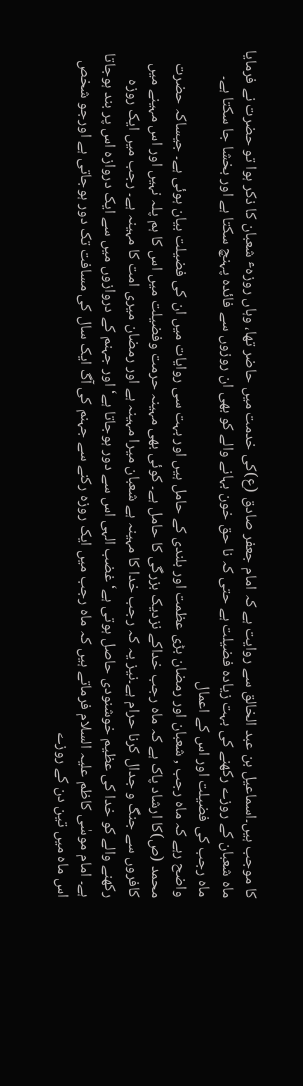کا موجب ہیں۔اسماعیل بن عبد الخالق سے روایت ہے کہ امام جعفر صادق (ع)کی خدمت میں حاضر تھا، وہاں روزہٴ شعبان کا ذکر ہوا تو حضرت نے فرمایا ماہ شعبان کے روزے رکھنے کی بہت زیادہ فضیلت ہے حتی کہ نا حق خون بہانے والے کو بھی ان روزوں سے فائدہ پہنچ سکتا ہے اور بخشا جا سکتا ہے۔
ماہ رجب کی فضیلت اور اس کے اعمال
واضح رہے کہ ماہ رجب , شعبان اور رمضان بڑی عظمت اور بلندی کے حامل ہیں اور بہت سی روایات میں ان کی فضیلت بیان ہوئی ہے۔ جیساکہ حضرت محمد (ص)کا ارشاد پاک ہے کہ ماہ رجب خداکے نزدیک بزرگی کا حامل ہے۔ کوئی بھی مہینہ حرمت وفضیلت میں اس کا ہم پلہ نہیں اور اس مہینے میں کافروں سے جنگ و جدال کرنا حرام ہے۔نیز یہ کہ رجب خدا کا مہینہ ہے شعبان میرا مہینہ ہے اور رمضان میری امت کا مہینہ ہے۔ رجب میں ایک روزہ رکھنے والے کو خدا کی عظیم خوشنودی حاصل ہوتی ہے‘ غضب الہی اس سے دور ہوجاتا ہے‘ اور جہنم کے دروازوں میں سے ایک دروازہ اس پر بند ہوجاتا ہے۔ امام موسٰی کاظم علیہ السلام فرماتے ہیں کہ ماہ رجب میں ایک روزہ رکنے سے جہنم کی آگ ایک سال کی مسافت تک دور ہوجاتی ہے اورجو شخص اس ماہ میں تین دن کے روزے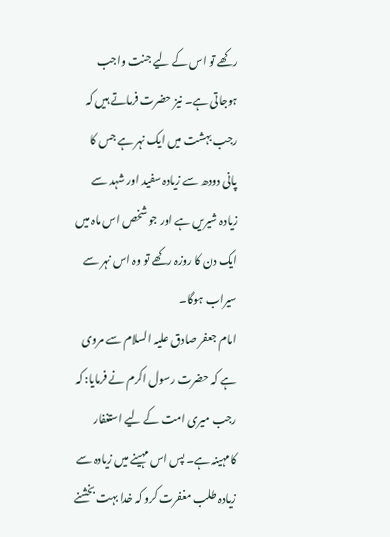رکھے تو اس کے لیے جنت واجب ہوجاتی ہے۔ نیز حضرت فرماتے ہیں کہ رجب بہشت میں ایک نہر ہے جس کا پانی دودھ سے زیادہ سفید اور شہد سے زیادہ شیریں ہے اور جو شخص اس ماہ میں ایک دن کا روزہ رکھے تو وہ اس نہر سے سیراب ہوگا۔
امام جعفر صادق علیہ السلام سے مروی ہے کہ حضرت رسول اکرم نے فرمایا: کہ رجب میری امت کے لیے استغفار کامہینہ ہے۔ پس اس مہینے میں زیادہ سے زیادہ طلب مغفرت کرو کہ خدا بہت بخشنے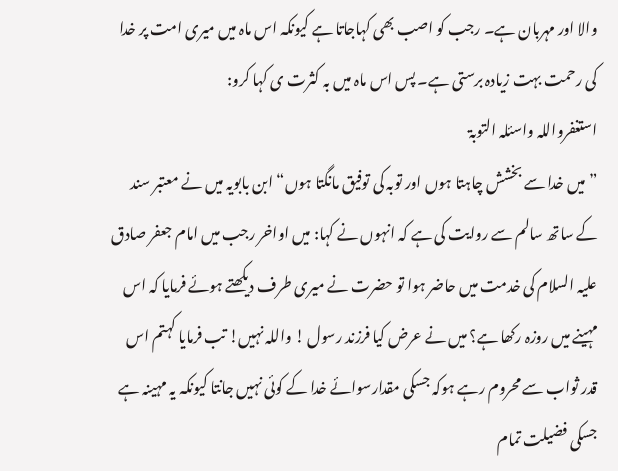والا اور مہربان ہے۔ رجب کو اصب بھی کہاجاتا ہے کیونکہ اس ماہ میں میری امت پر خدا کی رحمت بہت زیادہ برستی ہے۔ پس اس ماہ میں بہ کثرت ی کہا کرو:
استغفرواللہ واسئلہ التوبۃ
” میں خدا سے بخشش چاہتا ہوں اور توبہ کی توفیق مانگتا ہوں“ ابن بابویہ میں نے معتبر سند کے ساتھ سالم سے روایت کی ہے کہ انہوں نے کہا: میں اواخر رجب میں امام جعفر صادق علیہ السلام کی خدمت میں حاضر ہوا تو حضرت نے میری طرف دیکھتے ہوئے فرمایا کہ اس مہینے میں روزہ رکھا ہے؟ میں نے عرض کیا فرزند رسول ! واللہ نہیں! تب فرمایا کہتم اس قدر ثواب سے محروم رہے ہوکہ جسکی مقدارسوائے خدا کے کوئی نہیں جانتا کیونکہ یہ مہینہ ہے جسکی فضیلت تمام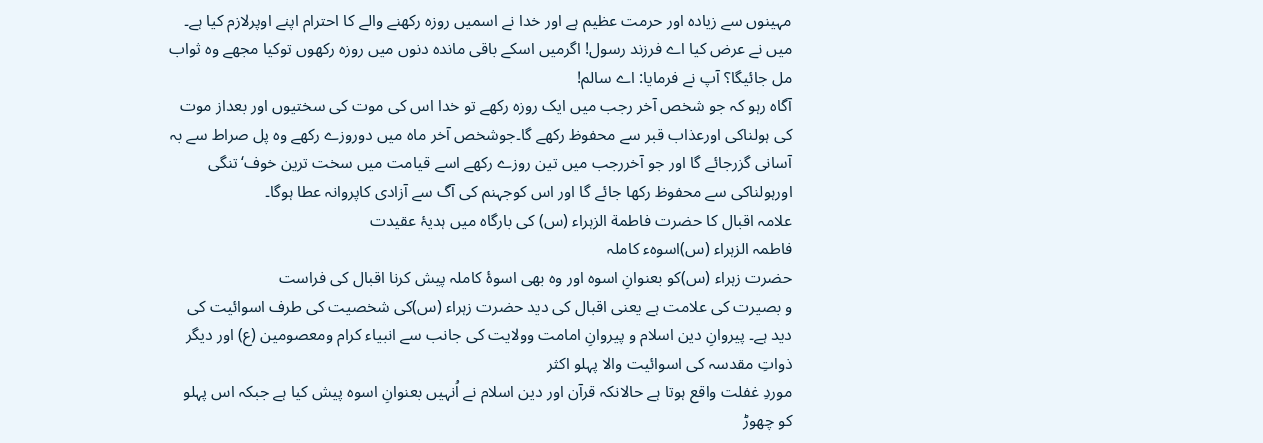مہینوں سے زیادہ اور حرمت عظیم ہے اور خدا نے اسمیں روزہ رکھنے والے کا احترام اپنے اوپرلازم کیا ہے۔ میں نے عرض کیا اے فرزند رسول! اگرمیں اسکے باقی ماندہ دنوں میں روزہ رکھوں توکیا مجھے وہ ثواب مل جائیگا؟ آپ نے فرمایا: اے سالم!
آگاہ رہو کہ جو شخص آخر رجب میں ایک روزہ رکھے تو خدا اس کی موت کی سختیوں اور بعداز موت کی ہولناکی اورعذاب قبر سے محفوظ رکھے گا۔جوشخص آخر ماہ میں دوروزے رکھے وہ پل صراط سے بہ آسانی گزرجائے گا اور جو آخررجب میں تین روزے رکھے اسے قیامت میں سخت ترین خوف‘تنگی اورہولناکی سے محفوظ رکھا جائے گا اور اس کوجہنم کی آگ سے آزادی کاپروانہ عطا ہوگا۔
علامہ اقبال کا حضرت فاطمة الزہراء (س) کی بارگاہ میں ہدیۂ عقیدت
فاطمہ الزہراء (س)اسوہء کاملہ
حضرت زہراء (س)کو بعنوانِ اسوہ اور وہ بھی اسوۂ کاملہ پیش کرنا اقبال کی فراست
و بصیرت کی علامت ہے یعنی اقبال کی دید حضرت زہراء (س)کی شخصیت کی طرف اسوائیت کی دید ہے۔ پیروانِ دین اسلام و پیروانِ امامت وولایت کی جانب سے انبیاء کرام ومعصومین (ع) اور دیگر ذواتِ مقدسہ کی اسوائیت والا پہلو اکثر
موردِ غفلت واقع ہوتا ہے حالانکہ قرآن اور دین اسلام نے اُنہیں بعنوانِ اسوہ پیش کیا ہے جبکہ اس پہلو کو چھوڑ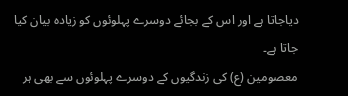دیاجاتا ہے اور اس کے بجائے دوسرے پہلوئوں کو زیادہ بیان کیا جاتا ہے۔
معصومین (ع) کی زندگیوں کے دوسرے پہلوئوں سے بھی ہر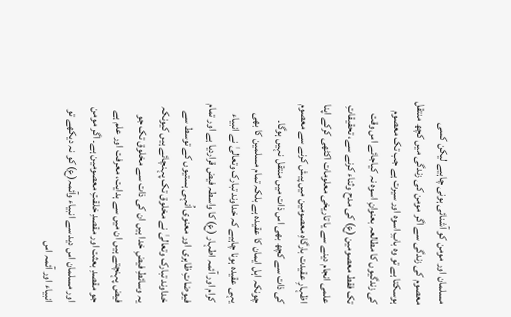مسلمان اور مومن کو آشنائی ہونی چاہیے لیکن کسی معصوم کی زندگی سے اگر مومن کی زندگی میں کچھ منتقل ہوسکتا ہے تو وہ بابِ اسوہ اور سیرت ہے جب تک معصوم کی زندگیوں کا مطالعہ بعنوانِ اسوہ نہ کیاجائے اس وقت تک فقط معصومین (ع) کی مدح وثناء کرنے سے، تحقیقاتِ علمی انجام دینے سے یا تاریخی معلومات اکٹھی کرکے اپنا اظہارِ عقیدت بارگاہِ معصومین میں پیش کرنے سے معصوم کی ذات سے کچھ بھی اس ذات میں منتقل نہیں ہوگا۔ چونکہ اہل ایمان کا عقیدہ ہے بلکہ تمام مسلمین کا بھی یہی عقیدہ ہونا چاہیے کہ خداوند تبارک وتعالیٰ نے انبیاء کرام اور آئمہ اطہار (ع) کا واسطہ فیض قراردیا ہے اور تمام فیوضاتِ ظاہری اور معنوی اُنہی ہستیوں کے توسط سے خداوند تبارک وتعالیٰ نے مخلوق تک پہنچائے ہیں کیونکہ یہ وسائطِ فیضِ خدا ہیں ان کی ذات سے مخلوق تک جو فیض پہنچتے ہیں ان میں سے ہدایت، معرفت اور علم ہے جو مقصدِ بعثت اور مقصدِ خلقتِ معصومین ہے۔ اگر مومن اور مسلمان اس دید سے انبیاء وآئمہ(ع) کو نہ دیکھے تو انبیاء اور آئمہ اس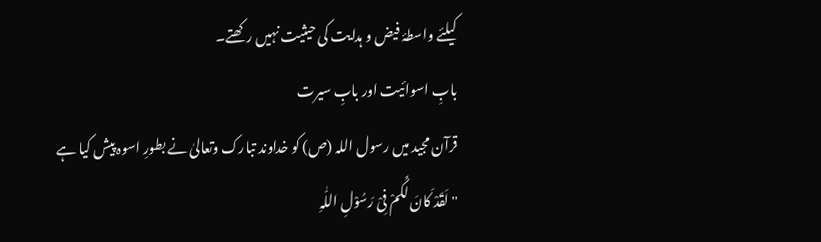کیلئے واسطۂ فیض و ہدایت کی حیثیت نہیں رکھتے۔
بابِ اسوائیت اور بابِ سیرت
قرآن مجید میں رسول اللہ (ص) کو خداوند تبارک وتعالیٰ نے بطورِ اسوہ پیش کیا ہے ''لَقَدْ کَانَ لَکُمْ فِیْ رَسُوْلِ اللّٰہِ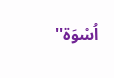اُسْوَة''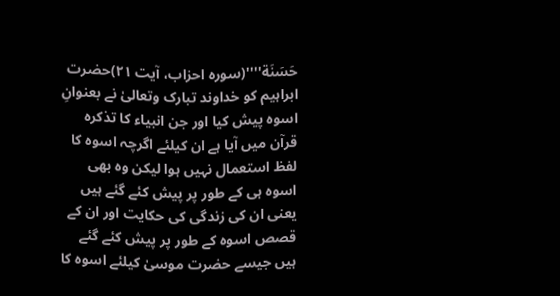حَسَنَة''''(سورہ احزاب، آیت ٢١)حضرت
ابراہیم کو خداوند تبارک وتعالیٰ نے بعنوانِ اسوہ پیش کیا اور جن انبیاء کا تذکرہ قرآن میں آیا ہے ان کیلئے اگرچہ اسوہ کا لفظ استعمال نہیں ہوا لیکن وہ بھی اسوہ ہی کے طور پر پیش کئے گئے ہیں یعنی ان کی زندگی کی حکایت اور ان کے قصص اسوہ کے طور پر پیش کئے گئے ہیں جیسے حضرت موسیٰ کیلئے اسوہ کا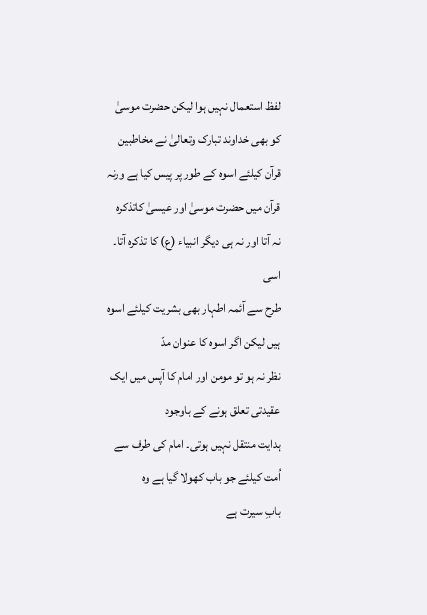لفظ استعمال نہیں ہوا لیکن حضرت موسیٰ کو بھی خداوند تبارک وتعالیٰ نے مخاطبین قرآن کیلئے اسوہ کے طور پر پیس کیا ہے ورنہ قرآن میں حضرت موسیٰ اور عیسیٰ کاتذکرہ نہ آتا اور نہ ہی دیگر انبیاء (ع) کا تذکرہ آتا۔ اسی
طرح سے آئمہ اطہار بھی بشریت کیلئے اسوہ ہیں لیکن اگر اسوہ کا عنوان مدّ
نظر نہ ہو تو مومن اور امام کا آپس میں ایک عقیدتی تعلق ہونے کے باوجود
ہدایت منتقل نہیں ہوتی۔ امام کی طرف سے اُمت کیلئے جو باب کھولا گیا ہے وہ
بابِ سیرت ہے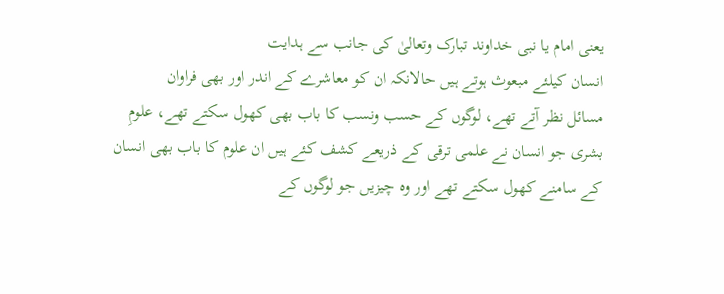یعنی امام یا نبی خداوند تبارک وتعالیٰ کی جانب سے ہدایت
انسان کیلئے مبعوث ہوتے ہیں حالانکہ ان کو معاشرے کے اندر اور بھی فراوان
مسائل نظر آتے تھے، لوگوں کے حسب ونسب کا باب بھی کھول سکتے تھے، علومِ بشری جو انسان نے علمی ترقی کے ذریعے کشف کئے ہیں ان علوم کا باب بھی انسان کے سامنے کھول سکتے تھے اور وہ چیزیں جو لوگوں کے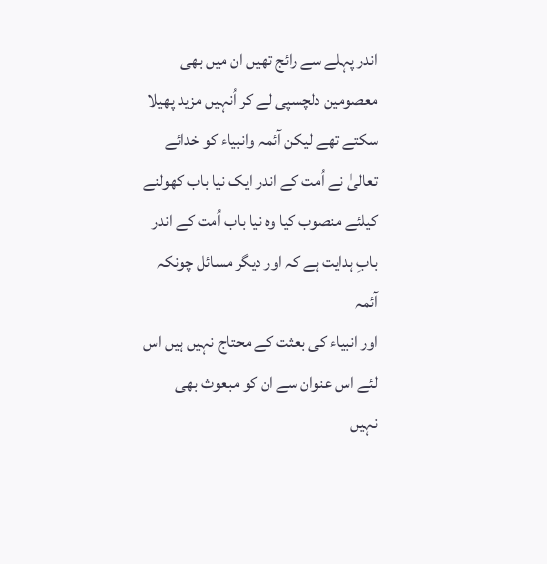اندر پہلے سے رائج تھیں ان میں بھی معصومین دلچسپی لے کر اُنہیں مزید پھیلا سکتے تھے لیکن آئمہ وانبیاء کو خدائے تعالیٰ نے اُمت کے اندر ایک نیا باب کھولنے کیلئے منصوب کیا وہ نیا باب اُمت کے اندر بابِ ہدایت ہے کہ اور دیگر مسائل چونکہ آئمہ
اور انبیاء کی بعثت کے محتاج نہیں ہیں اس لئے اس عنوان سے ان کو مبعوث بھی
نہیں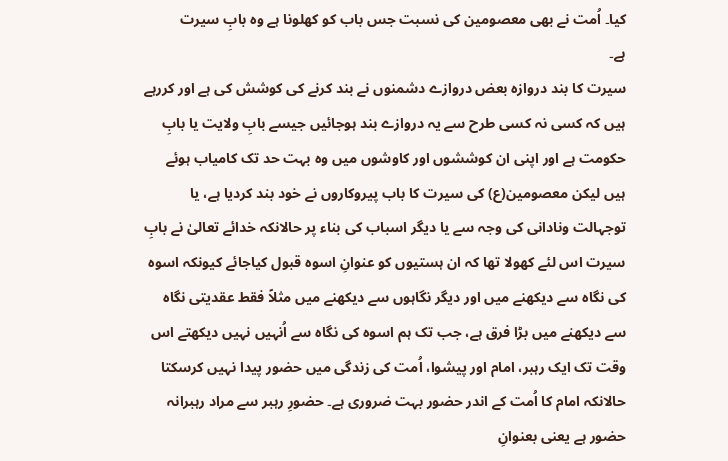کیا۔ اُمت نے بھی معصومین کی نسبت جس باب کو کھلونا ہے وہ بابِ سیرت
ہے۔
سیرت کا بند دروازہ بعض دروازے دشمنوں نے بند کرنے کی کوشش کی ہے اور کررہے ہیں کہ کسی نہ کسی طرح سے یہ دروازے بند ہوجائیں جیسے بابِ ولایت یا بابِ حکومت ہے اور اپنی ان کوششوں اور کاوشوں میں وہ بہت حد تک کامیاب ہوئے ہیں لیکن معصومین(ع) کی سیرت کا باب پیروکاروں نے خود بند کردیا ہے، یا توجہالت ونادانی کی وجہ سے یا دیگر اسباب کی بناء پر حالانکہ خدائے تعالیٰ نے بابِ سیرت اس لئے کھولا تھا کہ ان ہستیوں کو عنوانِ اسوہ قبول کیاجائے کیونکہ اسوہ کی نگاہ سے دیکھنے میں اور دیگر نگاہوں سے دیکھنے میں مثلاً فقط عقدیتی نگاہ سے دیکھنے میں بڑا فرق ہے، جب تک ہم اسوہ کی نگاہ سے اُنہیں نہیں دیکھتے اس وقت تک ایک رہبر، امام اور پیشوا، اُمت کی زندگی میں حضور پیدا نہیں کرسکتا حالانکہ امام کا اُمت کے اندر حضور بہت ضروری ہے۔ حضورِ رہبر سے مراد رہبرانہ حضور ہے یعنی بعنوانِ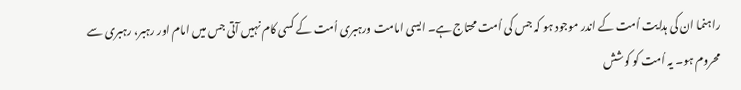راہنما ان کی ہدایت اُمت کے اندر موجود ہو کہ جس کی اُمت محتاج ہے۔ ایسی امامت ورہبری اُمت کے کسی کام نہیں آتی جس میں امام اور رہبر، رہبری سے محروم ہو۔ یہ اُمت کو کوشش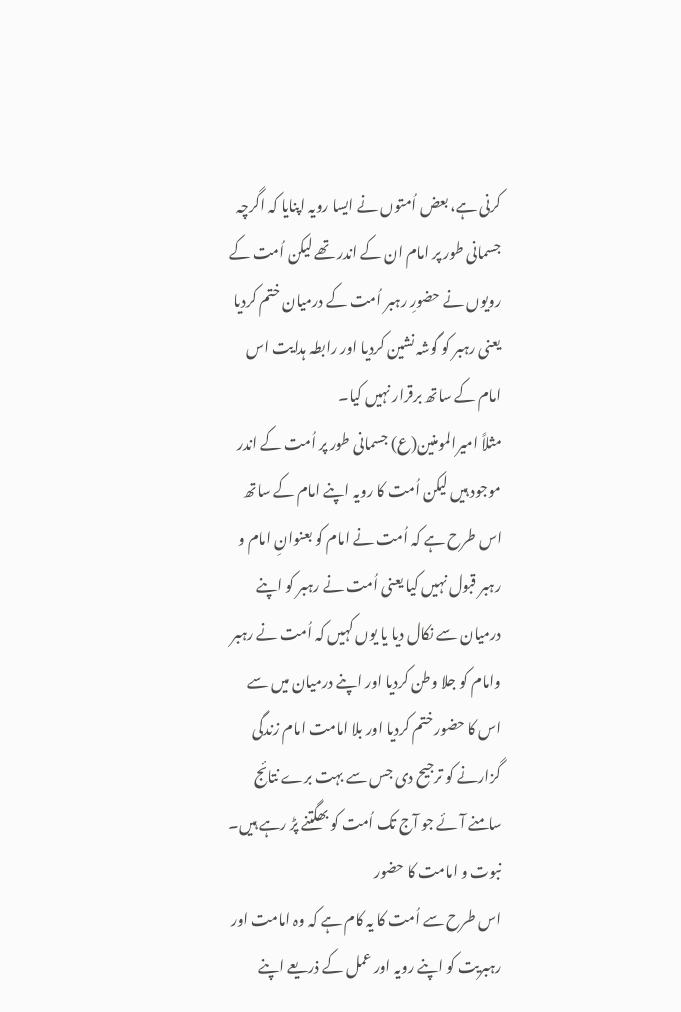کرنی ہے، بعض اُمتوں نے ایسا رویہ اپنایا کہ اگرچہ جسمانی طور پر امام ان کے اندر تھے لیکن اُمت کے رویوں نے حضورِ رہبر اُمت کے درمیان ختم کردیا یعنی رہبر کو گوشہ نشین کردیا اور رابطہ ہدایت اس امام کے ساتھ برقرار نہیں کیا۔
مثلاً امیرالمومنین(ع) جسمانی طور پر اُمت کے اندر موجود ہیں لیکن اُمت کا رویہ اپنے امام کے ساتھ اس طرح ہے کہ اُمت نے امام کو بعنوانِ امام و رہبر قبول نہیں کیا یعنی اُمت نے رہبر کو اپنے درمیان سے نکال دیا یا یوں کہیں کہ اُمت نے رہبر وامام کو جلا وطن کردیا اور اپنے درمیان میں سے اس کا حضور ختم کردیا اور بلا امامت امام زندگی گزارنے کو ترجیح دی جس سے بہت برے نتائج سامنے آئے جو آج تک اُمت کو بھگتنے پڑ رہے ہیں۔
نبوت و امامت کا حضور
اس طرح سے اُمت کا یہ کام ہے کہ وہ امامت اور رہبریت کو اپنے رویہ اور عمل کے ذریعے اپنے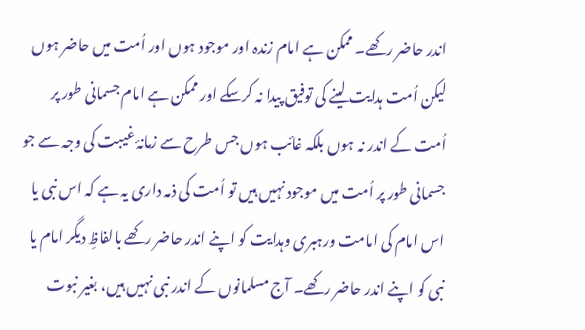اندر حاضر رکھے۔ ممکن ہے امام زندہ اور موجود ہوں اور اُمت میں حاضر ہوں لیکن اُمت ہدایت لینے کی توفیق پیدا نہ کرسکے اور ممکن ہے امام جسمانی طور پر اُمت کے اندر نہ ہوں بلکہ غائب ہوں جس طرح سے زمانۂ غیبت کی وجہ سے جو جسمانی طور پر اُمت میں موجود نہیں ہیں تو اُمت کی ذمہ داری یہ ہے کہ اس نبی یا اس امام کی امامت ورہبری وہدایت کو اپنے اندر حاضر رکھے بالفاظِ دیگر امام یا نبی کو اپنے اندر حاضر رکھے۔ آج مسلمانوں کے اندر نبی نہیں ہیں، بغیر نبوت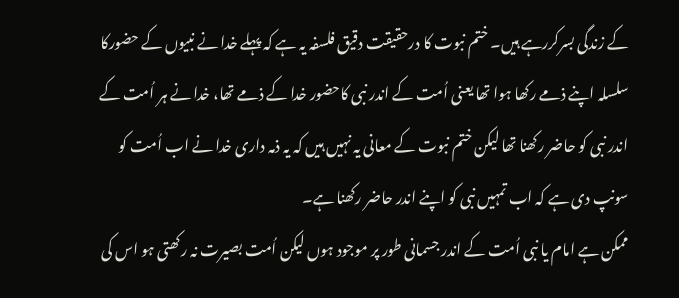کے زندگی بسرکررہے ہیں۔ ختم نبوت کا درحقیقت دقیق فلسفہ یہ ہے کہ پہلے خدا نے نبیوں کے حضورکا سلسلہ اپنے ذمے رکھا ہوا تھا یعنی اُمت کے اندر نبی کاحضور خدا کے ذمے تھا، خدا نے ہر اُمت کے اندر نبی کو حاضر رکھنا تھا لیکن ختم نبوت کے معانی یہ نہیں ہیں کہ یہ ذمہ داری خدا نے اب اُمت کو سونپ دی ہے کہ اب تمہیں نبی کو اپنے اندر حاضر رکھنا ہے۔
ممکن ہے امام یا نبی اُمت کے اندر جسمانی طور پر موجود ہوں لیکن اُمت بصیرت نہ رکھتی ہو اس کی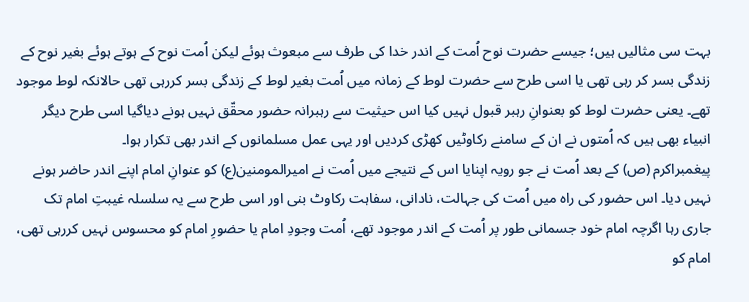بہت سی مثالیں ہیں؛ جیسے حضرت نوح اُمت کے اندر خدا کی طرف سے مبعوث ہوئے لیکن اُمت نوح کے ہوتے ہوئے بغیر نوح کے زندگی بسر کر رہی تھی یا اسی طرح سے حضرت لوط کے زمانہ میں اُمت بغیر لوط کے زندگی بسر کررہی تھی حالانکہ لوط موجود تھے۔ یعنی حضرت لوط کو بعنوانِ رہبر قبول نہیں کیا اس حیثیت سے رہبرانہ حضور محقّق نہیں ہونے دیاگیا اسی طرح دیگر انبیاء بھی ہیں کہ اُمتوں نے ان کے سامنے رکاوٹیں کھڑی کردیں اور یہی عمل مسلمانوں کے اندر بھی تکرار ہوا۔
پیغمبراکرم (ص) کے بعد اُمت نے جو رویہ اپنایا اس کے نتیجے میں اُمت نے امیرالمومنین(ع) کو عنوانِ امام اپنے اندر حاضر ہونے نہیں دیا۔ اس حضور کی راہ میں اُمت کی جہالت، نادانی، سفاہت رکاوٹ بنی اور اسی طرح سے یہ سلسلہ غیبتِ امام تک جاری رہا اگرچہ امام خود جسمانی طور پر اُمت کے اندر موجود تھے، اُمت وجودِ امام یا حضورِ امام کو محسوس نہیں کررہی تھی، امام کو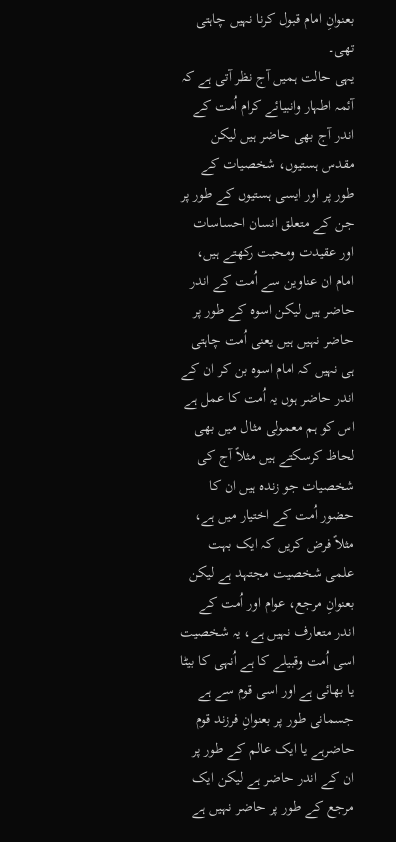بعنوانِ امام قبول کرنا نہیں چاہتی تھی۔
یہی حالت ہمیں آج نظر آتی ہے کہ آئمہ اطہار وانبیائے کرام اُمت کے اندر آج بھی حاضر ہیں لیکن مقدس ہستیوں، شخصیات کے طور پر اور ایسی ہستیوں کے طور پر جن کے متعلق انسان احساسات اور عقیدت ومحبت رکھتے ہیں، امام ان عناوین سے اُمت کے اندر حاضر ہیں لیکن اسوہ کے طور پر حاضر نہیں ہیں یعنی اُمت چاہتی ہی نہیں کہ امام اسوہ بن کر ان کے اندر حاضر ہوں یہ اُمت کا عمل ہے اس کو ہم معمولی مثال میں بھی لحاظ کرسکتے ہیں مثلاً آج کی شخصیات جو زندہ ہیں ان کا حضور اُمت کے اختیار میں ہے، مثلاً فرض کریں کہ ایک بہت علمی شخصیت مجتہد ہے لیکن بعنوانِ مرجع، عوام اور اُمت کے اندر متعارف نہیں ہے، یہ شخصیت اسی اُمت وقبیلے کا ہے اُنہی کا بیٹا یا بھائی ہے اور اسی قوم سے ہے جسمانی طور پر بعنوانِ فرزند قوم حاضرہے یا ایک عالم کے طور پر ان کے اندر حاضر ہے لیکن ایک مرجع کے طور پر حاضر نہیں ہے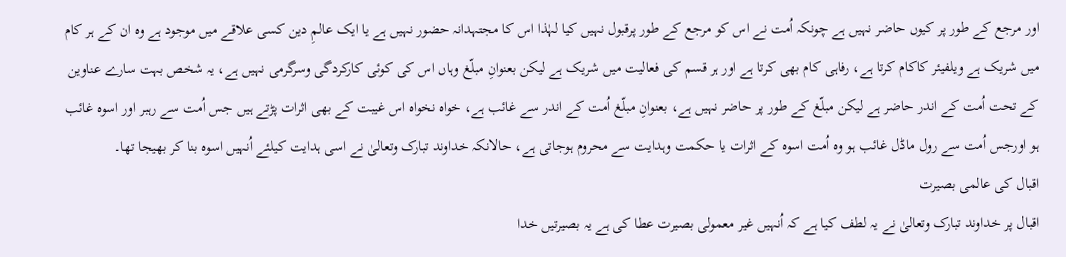اور مرجع کے طور پر کیوں حاضر نہیں ہے چونکہ اُمت نے اس کو مرجع کے طور پرقبول نہیں کیا لہٰذا اس کا مجتہدانہ حضور نہیں ہے یا ایک عالمِ دین کسی علاقے میں موجود ہے وہ ان کے ہر کام میں شریک ہے ویلفیئر کاکام کرتا ہے، رفاہی کام بھی کرتا ہے اور ہر قسم کی فعالیت میں شریک ہے لیکن بعنوانِ مبلّغ وہاں اس کی کوئی کارکردگی وسرگرمی نہیں ہے، یہ شخص بہت سارے عناوین کے تحت اُمت کے اندر حاضر ہے لیکن مبلّغ کے طور پر حاضر نہیں ہے، بعنوانِ مبلّغ اُمت کے اندر سے غائب ہے، خواہ نخواہ اس غیبت کے بھی اثرات پڑتے ہیں جس اُمت سے رہبر اور اسوہ غائب ہو اورجس اُمت سے رول ماڈل غائب ہو وہ اُمت اسوہ کے اثرات یا حکمت وہدایت سے محروم ہوجاتی ہے، حالانکہ خداوند تبارک وتعالیٰ نے اسی ہدایت کیلئے اُنہیں اسوہ بنا کر بھیجا تھا۔
اقبال کی عالمی بصیرت
اقبال پر خداوند تبارک وتعالیٰ نے یہ لطف کیا ہے کہ اُنہیں غیر معمولی بصیرت عطا کی ہے یہ بصیرتیں خدا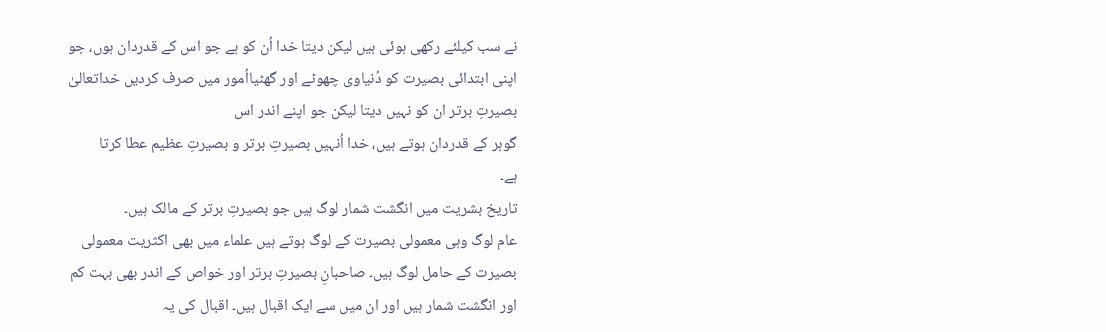نے سب کیلئے رکھی ہوئی ہیں لیکن دیتا خدا اُن کو ہے جو اس کے قدردان ہوں، جو اپنی ابتدائی بصیرت کو دُنیاوی چھوٹے اور گھٹیااُمور میں صرف کردیں خداتعالیٰ بصیرتِ برتر ان کو نہیں دیتا لیکن جو اپنے اندر اس
گوہر کے قدردان ہوتے ہیں، خدا اُنہیں بصیرتِ برتر و بصیرتِ عظیم عطا کرتا
ہے۔
تاریخ بشریت میں انگشت شمار لوگ ہیں جو بصیرتِ برتر کے مالک ہیں۔
عام لوگ وہی معمولی بصیرت کے لوگ ہوتے ہیں علماء میں بھی اکثریت معمولی
بصیرت کے حامل لوگ ہیں۔ صاحبانِ بصیرتِ برتر اور خواص کے اندر بھی بہت کم
اور انگشت شمار ہیں اور ان میں سے ایک اقبال ہیں۔ اقبال کی یہ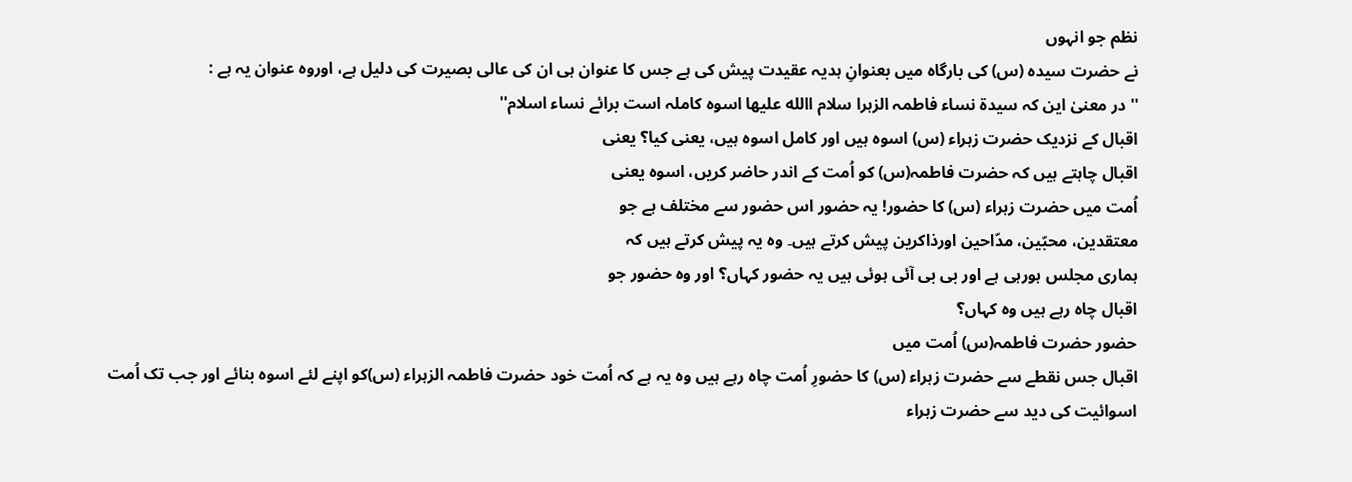نظم جو انہوں
نے حضرت سیدہ (س) کی بارگاہ میں بعنوانِ ہدیہ عقیدت پیش کی ہے جس کا عنوان ہی ان کی عالی بصیرت کی دلیل ہے، اوروہ عنوان یہ ہے :
''در معنیٰ این کہ سیدة نساء فاطمہ الزہرا سلام االله علیھا اسوہ کاملہ است برائے نساء اسلام''
اقبال کے نزدیک حضرت زہراء (س) اسوہ ہیں اور کامل اسوہ ہیں، یعنی کیا؟ یعنی
اقبال چاہتے ہیں کہ حضرت فاطمہ(س) کو اُمت کے اندر حاضر کریں، اسوہ یعنی
اُمت میں حضرت زہراء (س) کا حضور! یہ حضور اس حضور سے مختلف ہے جو
معتقدین، محبّین، مدّاحین اورذاکرین پیش کرتے ہیں۔ وہ یہ پیش کرتے ہیں کہ
ہماری مجلس ہورہی ہے اور بی بی آئی ہوئی ہیں یہ حضور کہاں؟ اور وہ حضور جو
اقبال چاہ رہے ہیں وہ کہاں؟
حضور حضرت فاطمہ(س) اُمت میں
اقبال جس نقطے سے حضرت زہراء (س) کا حضورِ اُمت چاہ رہے ہیں وہ یہ ہے کہ اُمت خود حضرت فاطمہ الزہراء (س)کو اپنے لئے اسوہ بنائے اور جب تک اُمت اسوائیت کی دید سے حضرت زہراء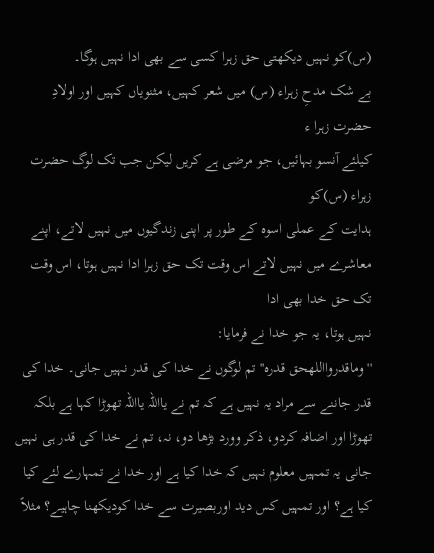(س)کو نہیں دیکھتی حق زہرا کسی سے بھی ادا نہیں ہوگا۔
بے شک مدحِ زہراء (س) میں شعر کہیں، مثنویاں کہیں اور اولادِ حضرت زہرا ء
کیلئے آنسو بہائیں، جو مرضی ہے کریں لیکن جب تک لوگ حضرت زہراء (س)کو
ہدایت کے عملی اسوہ کے طور پر اپنی زندگیوں میں نہیں لاتے، اپنے معاشرے میں نہیں لاتے اس وقت تک حق زہرا ادا نہیں ہوتا، اس وقت تک حق خدا بھی ادا
نہیں ہوتا، یہ جو خدا نے فرمایا:
''وماقدروااللهحق قدرہ'' تم لوگوں نے خدا کی قدر نہیں جانی۔ خدا کی قدر جاننے سے مراد یہ نہیں ہے کہ تم نے یااللہ یااللہ تھوڑا کہا ہے بلکہ تھوڑا اور اضافہ کردو، ذکر وورد بڑھا دو، نہ، تم نے خدا کی قدر ہی نہیں جانی یہ تمہیں معلوم نہیں کہ خدا کیا ہے اور خدا نے تمہارے لئے کیا کیا ہے؟ اور تمہیں کس دید اوربصیرت سے خدا کودیکھنا چاہیے؟ مثلاً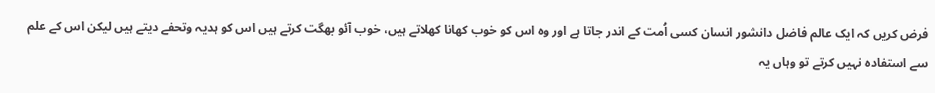فرض کریں کہ ایک عالم فاضل دانشور انسان کسی اُمت کے اندر جاتا ہے اور وہ اس کو خوب کھانا کھلاتے ہیں، خوب آئو بھگت کرتے ہیں اس کو ہدیہ وتحفے دیتے ہیں لیکن اس کے علم سے استفادہ نہیں کرتے تو وہاں یہ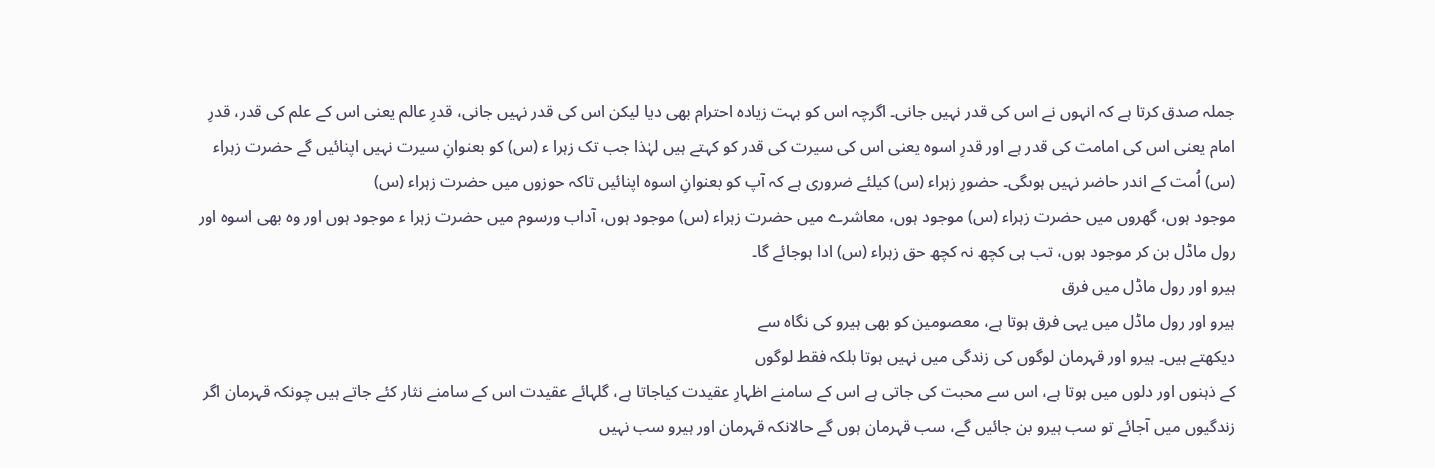جملہ صدق کرتا ہے کہ انہوں نے اس کی قدر نہیں جانی۔ اگرچہ اس کو بہت زیادہ احترام بھی دیا لیکن اس کی قدر نہیں جانی، قدرِ عالم یعنی اس کے علم کی قدر، قدرِ امام یعنی اس کی امامت کی قدر ہے اور قدرِ اسوہ یعنی اس کی سیرت کی قدر کو کہتے ہیں لہٰذا جب تک زہرا ء (س) کو بعنوانِ سیرت نہیں اپنائیں گے حضرت زہراء (س) اُمت کے اندر حاضر نہیں ہوںگی۔ حضورِ زہراء (س) کیلئے ضروری ہے کہ آپ کو بعنوانِ اسوہ اپنائیں تاکہ حوزوں میں حضرت زہراء (س)
موجود ہوں، گھروں میں حضرت زہراء (س) موجود ہوں، معاشرے میں حضرت زہراء (س) موجود ہوں، آداب ورسوم میں حضرت زہرا ء موجود ہوں اور وہ بھی اسوہ اور
رول ماڈل بن کر موجود ہوں، تب ہی کچھ نہ کچھ حق زہراء (س) ادا ہوجائے گا۔
ہیرو اور رول ماڈل میں فرق
ہیرو اور رول ماڈل میں یہی فرق ہوتا ہے، معصومین کو بھی ہیرو کی نگاہ سے
دیکھتے ہیں۔ ہیرو اور قہرمان لوگوں کی زندگی میں نہیں ہوتا بلکہ فقط لوگوں
کے ذہنوں اور دلوں میں ہوتا ہے، اس سے محبت کی جاتی ہے اس کے سامنے اظہارِ عقیدت کیاجاتا ہے، گلہائے عقیدت اس کے سامنے نثار کئے جاتے ہیں چونکہ قہرمان اگر زندگیوں میں آجائے تو سب ہیرو بن جائیں گے، سب قہرمان ہوں گے حالانکہ قہرمان اور ہیرو سب نہیں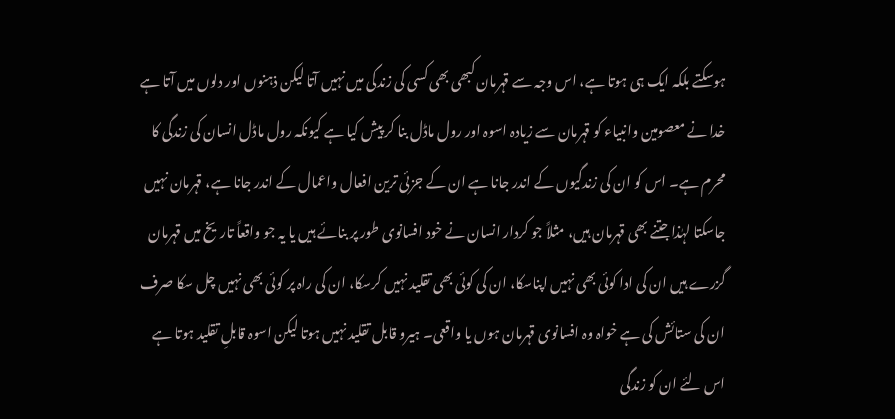ہوسکتے بلکہ ایک ہی ہوتا ہے، اس وجہ سے قہرمان کبھی بھی کسی کی زندگی میں نہیں آتا لیکن ذہنوں اور دلوں میں آتا ہے
خدا نے معصومین وانبیاء کو قہرمان سے زیادہ اسوہ اور رول ماڈل بنا کر پیش کیا ہے کیونکہ رول ماڈل انسان کی زندگی کا محرم ہے۔ اس کو ان کی زندگیوں کے اندر جانا ہے ان کے جزئی ترین افعال واعمال کے اندر جانا ہے، قہرمان نہیں جاسکتا لہٰذا جتنے بھی قہرمان ہیں، مثلاً جو کردار انسان نے خود افسانوی طور پر بنائے ہیں یا یہ جو واقعاً تاریخ میں قہرمان گزرے ہیں ان کی ادا کوئی بھی نہیں اپناسکا، ان کی کوئی بھی تقلید نہیں کرسکا، ان کی راہ پر کوئی بھی نہیں چل سکا صرف ان کی ستائش کی ہے خواہ وہ افسانوی قہرمان ہوں یا واقعی۔ ہیرو قابل تقلید نہیں ہوتا لیکن اسوہ قابلِ تقلید ہوتا ہے اس لئے ان کو زندگی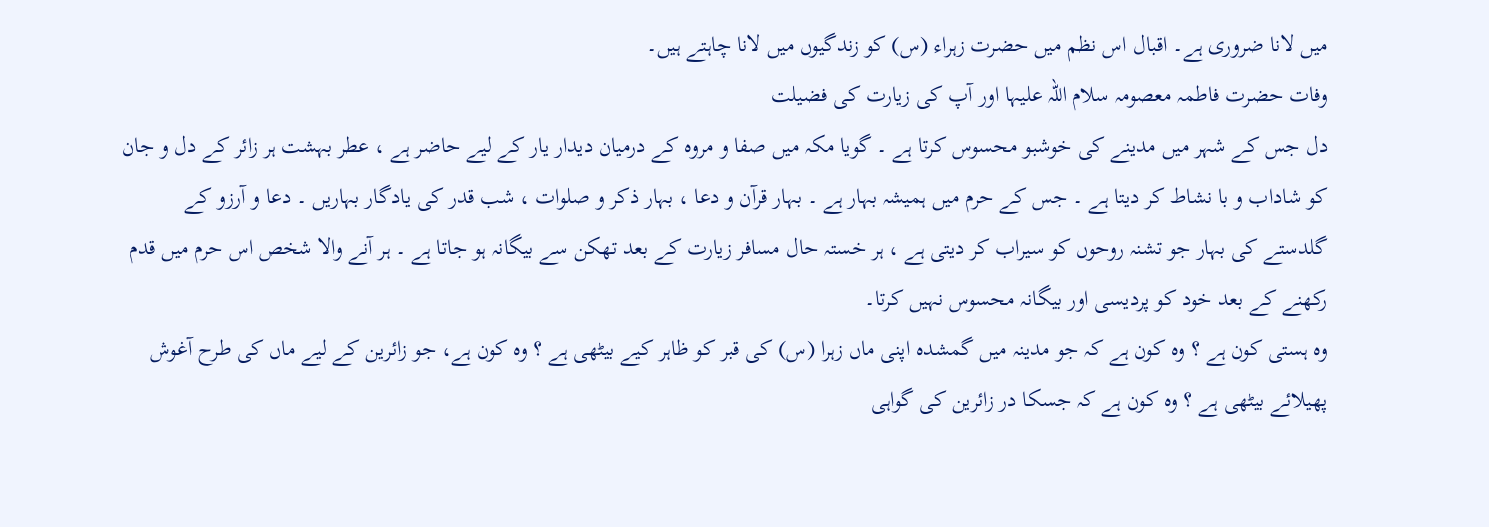میں لانا ضروری ہے۔ اقبال اس نظم میں حضرت زہراء (س) کو زندگیوں میں لانا چاہتے ہیں۔
وفات حضرت فاطمہ معصومہ سلام اللہ علیہا اور آپ کی زیارت کی فضیلت
دل جس کے شہر میں مدینے کی خوشبو محسوس کرتا ہے ۔ گویا مکہ میں صفا و مروہ کے درمیان دیدار یار کے لیے حاضر ہے ، عطر بہشت ہر زائر کے دل و جان کو شاداب و با نشاط کر دیتا ہے ۔ جس کے حرم میں ہمیشہ بہار ہے ۔ بہار قرآن و دعا ، بہار ذکر و صلوات ، شب قدر کی یادگار بہاریں ۔ دعا و آرزو کے گلدستے کی بہار جو تشنہ روحوں کو سیراب کر دیتی ہے ، ہر خستہ حال مسافر زیارت کے بعد تھکن سے بیگانہ ہو جاتا ہے ۔ ہر آنے والا شخص اس حرم میں قدم رکھنے کے بعد خود کو پردیسی اور بیگانہ محسوس نہیں کرتا۔
وہ ہستی کون ہے ؟ وہ کون ہے کہ جو مدینہ میں گمشدہ اپنی ماں زہرا (س) کی قبر کو ظاہر کیے بیٹھی ہے ؟ وہ کون ہے، جو زائرین کے لیے ماں کی طرح آغوش پھیلائے بیٹھی ہے ؟ وہ کون ہے کہ جسکا در زائرین کی گواہی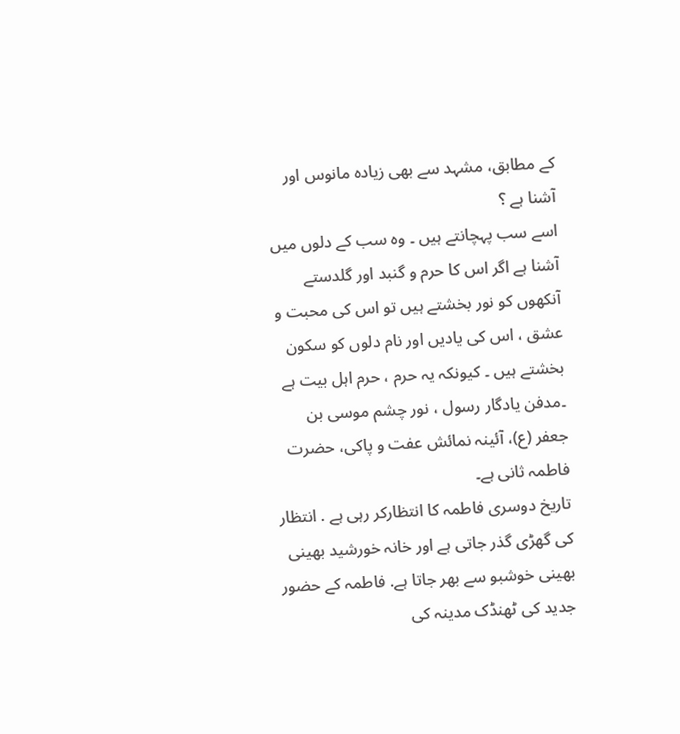کے مطابق، مشہد سے بھی زیادہ مانوس اور آشنا ہے ؟
اسے سب پہچانتے ہیں ۔ وہ سب کے دلوں میں آشنا ہے اگر اس کا حرم و گنبد اور گلدستے آنکھوں کو نور بخشتے ہیں تو اس کی محبت و عشق ، اس کی یادیں اور نام دلوں کو سکون بخشتے ہیں ۔ کیونکہ یہ حرم ، حرم اہل بیت ہے ۔مدفن یادگار رسول ، نور چشم موسی بن جعفر (ع)، آئینہ نمائش عفت و پاکی، حضرت فاطمہ ثانی ہے۔
تاریخ دوسری فاطمہ کا انتظارکر رہی ہے . انتظار کی گھڑی گذر جاتی ہے اور خانہ خورشید بھینی بھینی خوشبو سے بھر جاتا ہے. فاطمہ کے حضور جدید کی ٹھنڈک مدینہ کی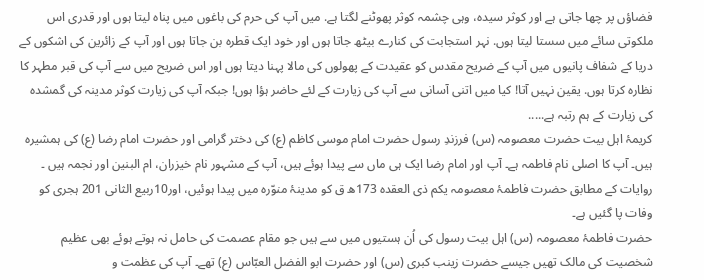فضاؤں پر چھا جاتی ہے اور کوثر سیدہ، وہی چشمہ کوثر پھوٹنے لگتا ہے. میں آپ کی حرم کی باغوں میں پناہ لیتا ہوں اور قدری اس ملکوتی سائے میں سستا لیتا ہوں. نہر استجابت کی کنارے بیٹھ جاتا ہوں اور خود ایک قطرہ بن جاتا ہوں اور آپ کے زائرین کی اشکوں کے دریا کے شفاف پانیوں میں آپ کے ضریح مقدس کو عقیدت کے پھولوں کی مالا پہنا دیتا ہوں اور اس ضریح میں سے آپ کی قبر مطہر کا نظارہ کرتا ہوں. یقین نہیں آتا! کیا میں اتنی آسانی سے آپ کی زیارت کے لئے حاضر ہؤا ہوں! جبکہ آپ کی زیارت کوثر مدینہ کی گمشدہ کی زیارت کے ہم رتبہ ہے.....
کریمۂ اہل بیت حضرت معصومہ (س) فرزندِ رسول حضرت امام موسی کاظم (ع) کی دختر گرامی اور حضرت امام رضا (ع) کی ہمشیرہ ہیں۔ آپ کا اصلی نام فاطمہ ہے۔ آپ اور امام رضا ایک ہی ماں سے پیدا ہوئے ہيں، آپ کے مشہور نام خیزران، ام البنین اور نجمہ ہیں ۔ روایات کے مطابق حضرت فاطمۂ معصومہ یکم ذی العقدہ 173ھ ق کو مدینۂ منوّرہ میں پیدا ہوئيں، اور10ربیع الثانی 201 ہجری کو وفات پا گئیں ہے۔
حضرت فاطمۂ معصومہ (س) اہل بیت رسول کی اُن ہستیوں میں سے ہیں جو مقام عصمت کی حامل نہ ہوتے ہوئے بھی عظیم شخصیت کی مالک تھیں جیسے حضرت زینب کبری (س) اور حضرت ابو الفضل العبّاس (ع) تھے۔ آپ کی عظمت و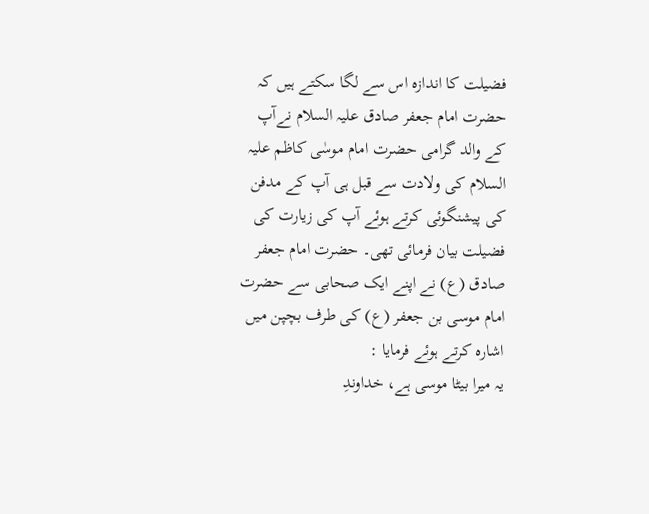فضیلت کا اندازہ اس سے لگا سکتے ہيں کہ حضرت امام جعفر صادق علیہ السلام نےآپ کے والد گرامی حضرت امام موسٰی کاظم علیہ السلام کی ولادت سے قبل ہی آپ کے مدفن کی پیشنگوئی کرتے ہوئے آپ کی زیارت کی فضیلت بیان فرمائی تھی۔ حضرت امام جعفر صادق (ع) نے اپنے ایک صحابی سے حضرت امام موسی بن جعفر (ع) کی طرف بچپن میں اشارہ کرتے ہوئے فرمایا :
یہ میرا بیٹا موسی ہے، خداوندِ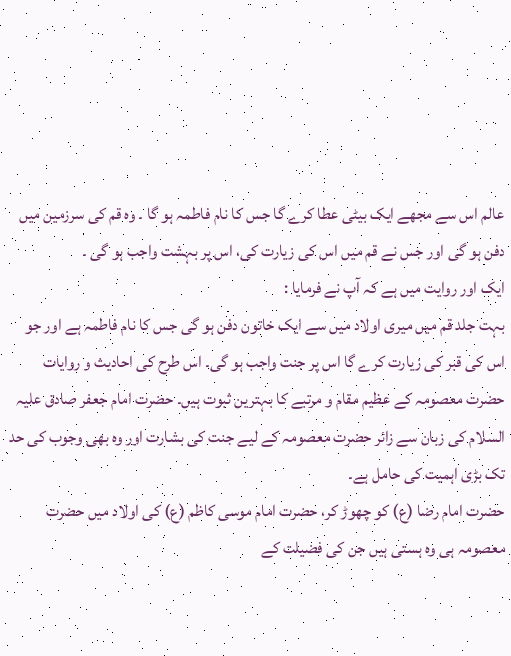عالم اس سے مجھے ایک بیٹی عطا کرے گا جس کا نام فاطمہ ہو گا ۔ وہ قم کی سرزمین میں دفن ہو گی اور جس نے قم میں اس کی زیارت کی، اس پر بہشت واجب ہو گی ۔
ایک اور روایت میں ہے کہ آپ نے فرمایا :
بہت جلد قم میں میری اولاد ميں سے ایک خاتون دفن ہو گی جس کا نام فاطمہ ہے اور جو اس کی قبر کی زیارت کرے گا اس پر جنت واجب ہو گی۔ اس طرح کی احادیث و روایات حضرت معصومہ کے عظیم مقام و مرتبے کا بہترین ثبوت ہيں۔ حضرت امام جعفر صادق علیہ السلام کی زبان سے زائر حضرت معصومہ کے لیے جنت کی بشارت اور وہ بھی وجوب کی حد تک بڑی اہمیت کی حامل ہے۔
حضرت امام رضا (ع) کو چھوڑ کر، حضرت امام موسی کاظم (ع) کی اولاد ميں حضرت معصومہ ہی وہ ہستی ہیں جن کی فضیلت کے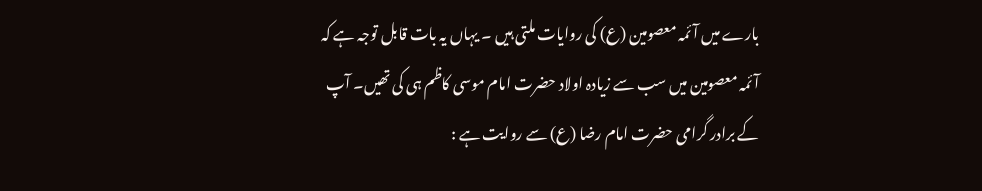بارے میں آئمہ معصومین (ع) کی روایات ملتی ہيں ۔ یہاں یہ بات قابل توجہ ہے کہ آئمہ معصومین میں سب سے زيادہ اولاد حضرت امام موسی کاظم ہی کی تھیں۔ آپ کے برادر گرامی حضرت امام رضا (ع) سے روایت ہے :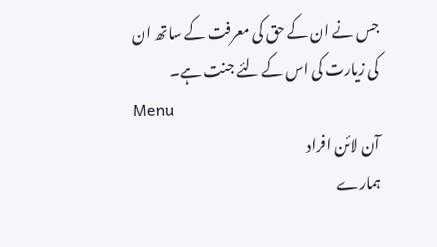جس نے ان کے حق کی معرفت کے ساتھ ان کی زیارت کی اس کے لئے جنت ہے۔
Menu
آن لائن افراد
ہمارے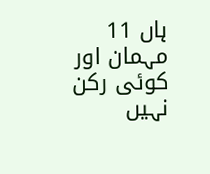ہاں 11 مہمان اور کوئی رکن نہیں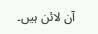آن لائن ہیں۔